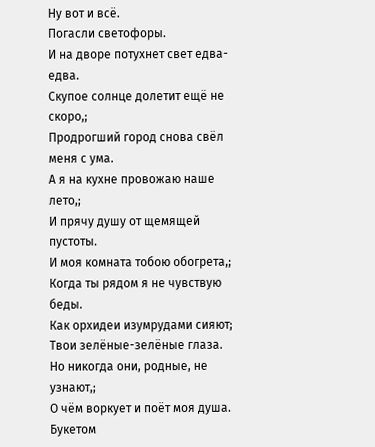Ну вот и всё.
Погасли светофоры.
И на дворе потухнет свет едва-едва.
Скупое солнце долетит ещё не скоро,;
Продрогший город снова свёл меня с ума.
А я на кухне провожаю наше лето,;
И прячу душу от щемящей пустоты.
И моя комната тобою обогрета,;
Когда ты рядом я не чувствую беды.
Как орхидеи изумрудами сияют;
Твои зелёные-зелёные глаза.
Но никогда они, родные, не узнают,;
О чём воркует и поёт моя душа.
Букетом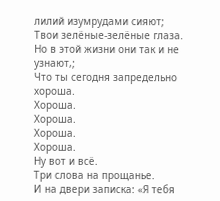лилий изумрудами сияют;
Твои зелёные-зелёные глаза.
Но в этой жизни они так и не узнают,;
Что ты сегодня запредельно хороша.
Хороша.
Хороша.
Хороша.
Хороша.
Ну вот и всё.
Три слова на прощанье.
И на двери записка: «Я тебя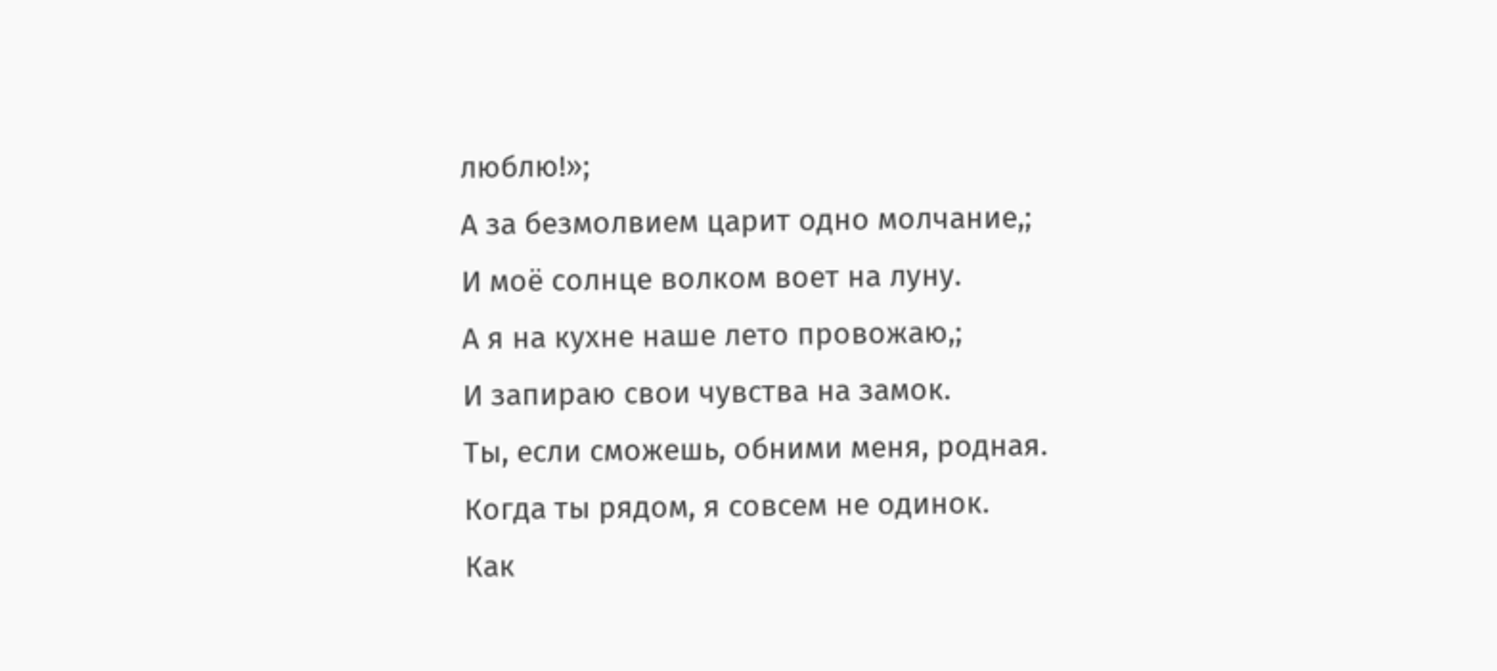люблю!»;
А за безмолвием царит одно молчание,;
И моё солнце волком воет на луну.
А я на кухне наше лето провожаю,;
И запираю свои чувства на замок.
Ты, если сможешь, обними меня, родная.
Когда ты рядом, я совсем не одинок.
Как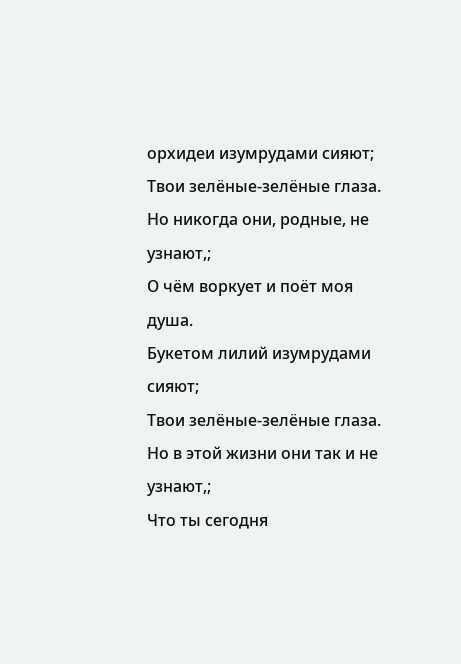орхидеи изумрудами сияют;
Твои зелёные-зелёные глаза.
Но никогда они, родные, не узнают,;
О чём воркует и поёт моя душа.
Букетом лилий изумрудами сияют;
Твои зелёные-зелёные глаза.
Но в этой жизни они так и не узнают,;
Что ты сегодня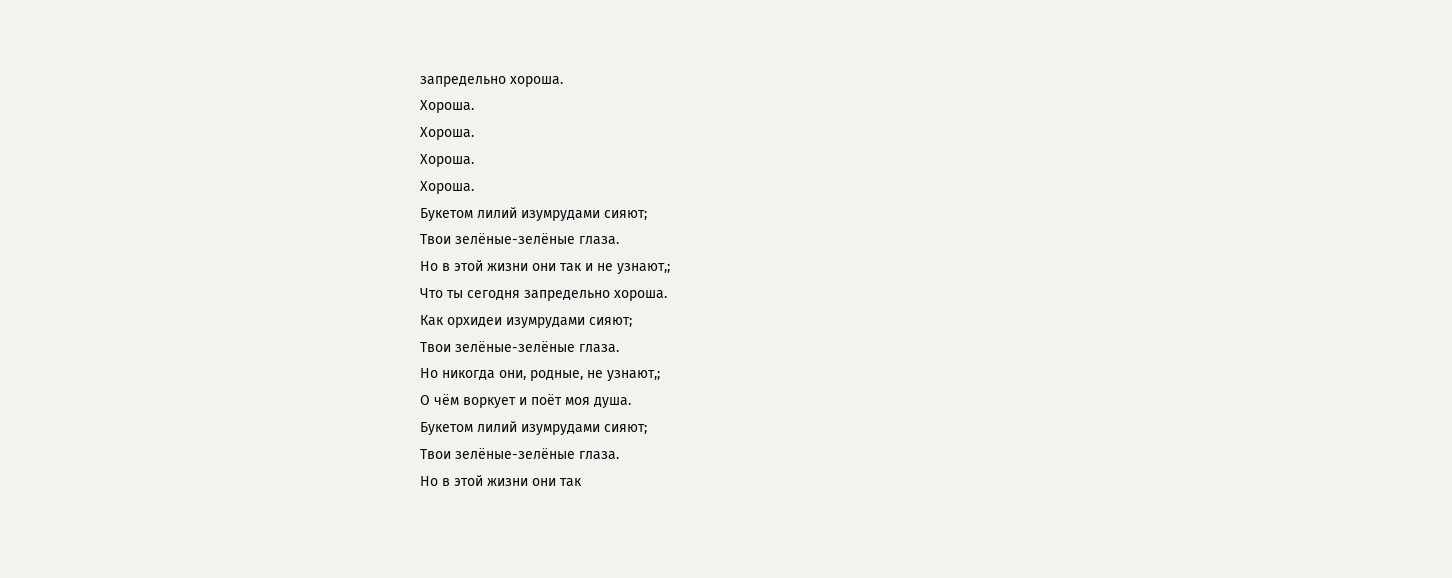запредельно хороша.
Хороша.
Хороша.
Хороша.
Хороша.
Букетом лилий изумрудами сияют;
Твои зелёные-зелёные глаза.
Но в этой жизни они так и не узнают,;
Что ты сегодня запредельно хороша.
Как орхидеи изумрудами сияют;
Твои зелёные-зелёные глаза.
Но никогда они, родные, не узнают,;
О чём воркует и поёт моя душа.
Букетом лилий изумрудами сияют;
Твои зелёные-зелёные глаза.
Но в этой жизни они так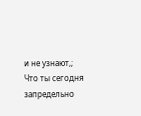и не узнают,;
Что ты сегодня запредельно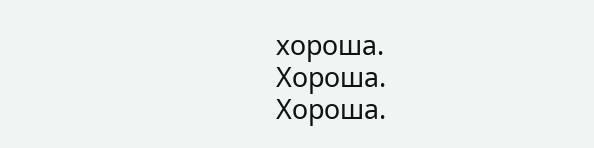хороша.
Хороша.
Хороша.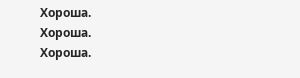Хороша.
Хороша.
Хороша.